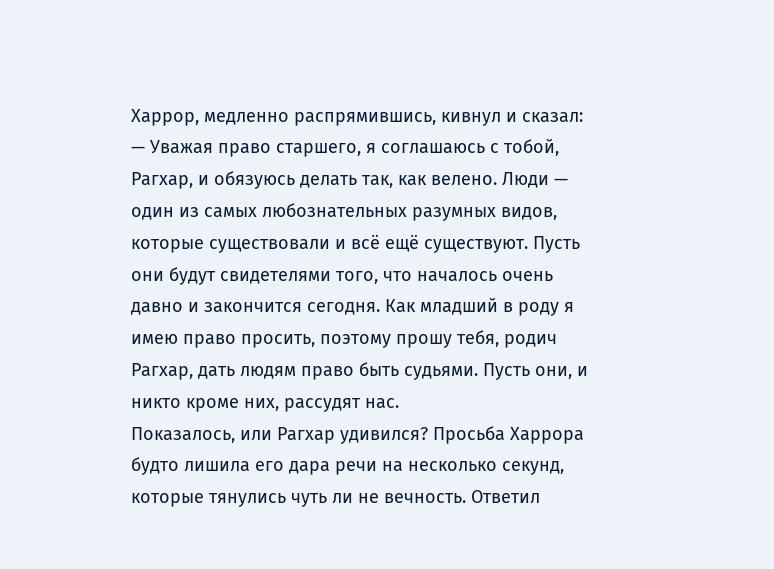Харрор, медленно распрямившись, кивнул и сказал:
— Уважая право старшего, я соглашаюсь с тобой, Рагхар, и обязуюсь делать так, как велено. Люди — один из самых любознательных разумных видов, которые существовали и всё ещё существуют. Пусть они будут свидетелями того, что началось очень давно и закончится сегодня. Как младший в роду я имею право просить, поэтому прошу тебя, родич Рагхар, дать людям право быть судьями. Пусть они, и никто кроме них, рассудят нас.
Показалось, или Рагхар удивился? Просьба Харрора будто лишила его дара речи на несколько секунд, которые тянулись чуть ли не вечность. Ответил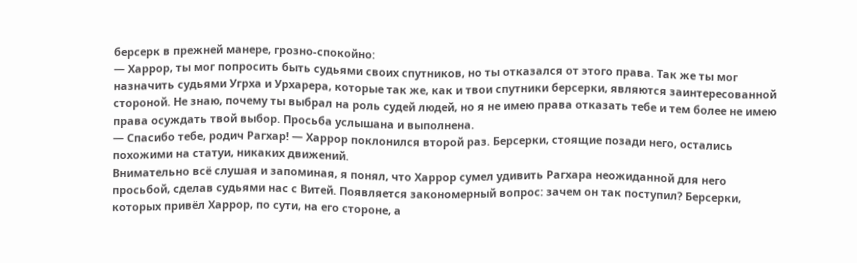берсерк в прежней манере, грозно-спокойно:
— Харрор, ты мог попросить быть судьями своих спутников, но ты отказался от этого права. Так же ты мог назначить судьями Угрха и Урхарера, которые так же, как и твои спутники берсерки, являются заинтересованной стороной. Не знаю, почему ты выбрал на роль судей людей, но я не имею права отказать тебе и тем более не имею права осуждать твой выбор. Просьба услышана и выполнена.
— Спасибо тебе, родич Рагхар! — Харрор поклонился второй раз. Берсерки, стоящие позади него, остались похожими на статуи, никаких движений.
Внимательно всё слушая и запоминая, я понял, что Харрор сумел удивить Рагхара неожиданной для него просьбой, сделав судьями нас с Витей. Появляется закономерный вопрос: зачем он так поступил? Берсерки, которых привёл Харрор, по сути, на его стороне, а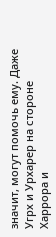значит, могут помочь ему. Даже Угрх и Урхарер на стороне Харрора и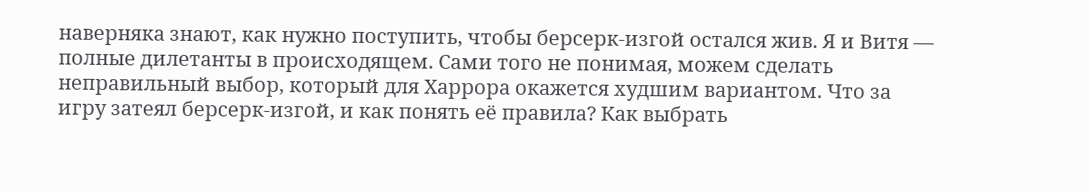наверняка знают, как нужно поступить, чтобы берсерк-изгой остался жив. Я и Витя — полные дилетанты в происходящем. Сами того не понимая, можем сделать неправильный выбор, который для Харрора окажется худшим вариантом. Что за игру затеял берсерк-изгой, и как понять её правила? Как выбрать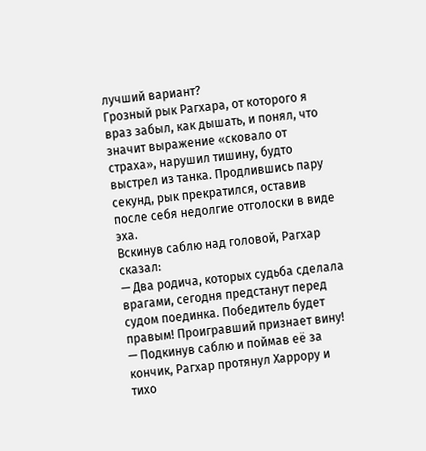лучший вариант?
Грозный рык Рагхара, от которого я враз забыл, как дышать, и понял, что значит выражение «сковало от страха», нарушил тишину, будто выстрел из танка. Продлившись пару секунд, рык прекратился, оставив после себя недолгие отголоски в виде эха.
Вскинув саблю над головой, Рагхар сказал:
— Два родича, которых судьба сделала врагами, сегодня предстанут перед судом поединка. Победитель будет правым! Проигравший признает вину! — Подкинув саблю и поймав её за кончик, Рагхар протянул Харрору и тихо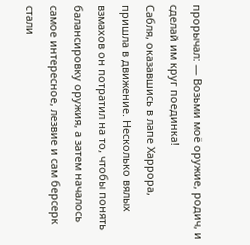прорычал: — Возьми моё оружие, родич, и сделай им круг поединка!
Сабля, оказавшись в лапе Харрора, пришла в движение. Несколько вялых взмахов он потратил на то, чтобы понять балансировку оружия, а затем началось самое интересное, лезвие и сам берсерк стали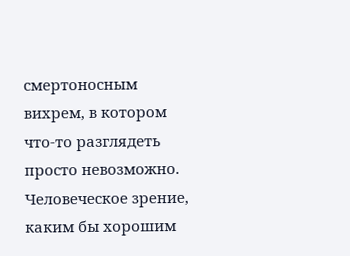смертоносным вихрем, в котором что-то разглядеть просто невозможно. Человеческое зрение, каким бы хорошим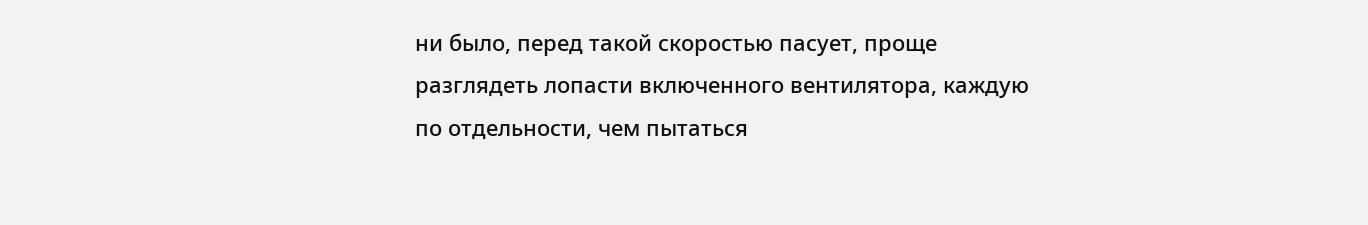ни было, перед такой скоростью пасует, проще разглядеть лопасти включенного вентилятора, каждую по отдельности, чем пытаться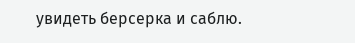увидеть берсерка и саблю.